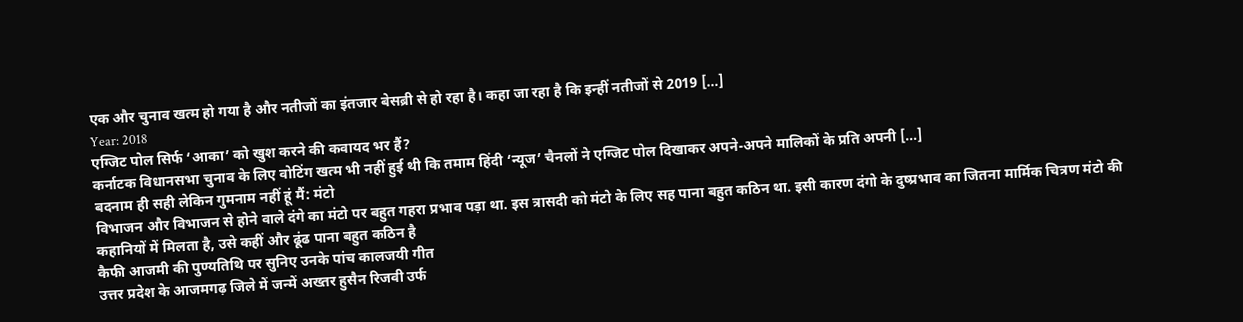एक और चुनाव खत्म हो गया है और नतीजों का इंतजार बेसब्री से हो रहा है। कहा जा रहा है कि इन्हीं नतीजों से 2019 […]
Year: 2018
एग्जिट पोल सिर्फ ‘आका’ को खुश करने की कवायद भर हैं?
कर्नाटक विधानसभा चुनाव के लिए वोटिंग खत्म भी नहीं हुई थी कि तमाम हिंदी ‘न्यूज’ चैनलों ने एग्जिट पोल दिखाकर अपने-अपने मालिकों के प्रति अपनी […]
बदनाम ही सही लेकिन गुमनाम नहीं हूं मैं: मंटो
विभाजन और विभाजन से होने वाले दंगे का मंटो पर बहुत गहरा प्रभाव पड़ा था. इस त्रासदी को मंटो के लिए सह पाना बहुत कठिन था. इसी कारण दंगो के दुष्प्रभाव का जितना मार्मिक चित्रण मंटो की कहानियों में मिलता है, उसे कहीं और ढूंढ पाना बहुत कठिन है
कैफी आजमी की पुण्यतिथि पर सुनिए उनके पांच कालजयी गीत
उत्तर प्रदेश के आजमगढ़ जिले में जन्में अख्तर हुसैन रिजवी उर्फ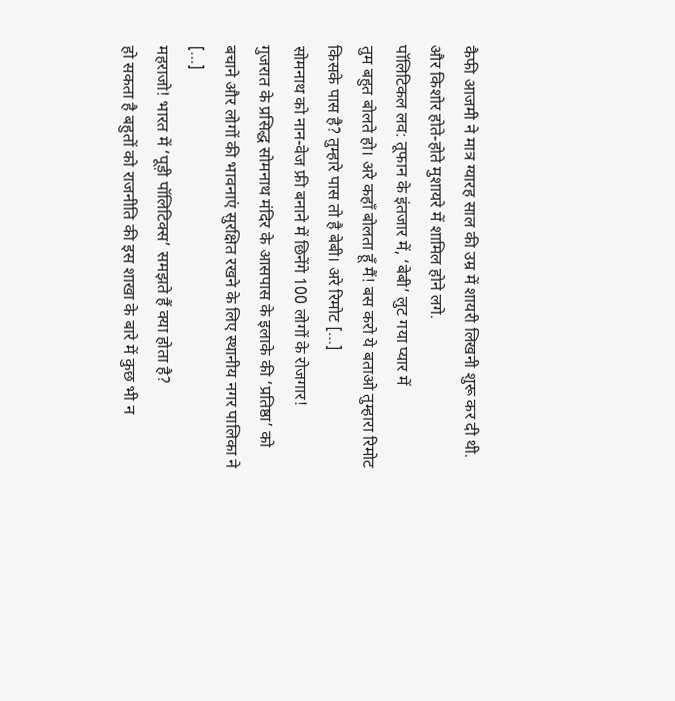कैफी आजमी ने मात्र ग्यारह साल की उम्र में शायरी लिखनी शुरू कर दी थी. और किशोर होते-होते मुशायरे में शामिल होने लगे.
पॉलिटिकल लव: तूफान के इंतजार में, ‘बेबी’ लुट गया प्यार में
तुम बहुत बोलते हो। अरे कहाँ बोलता हूँ मैं! बस करो ये बताओ तुम्हारा रिमोट किसके पास है? तुम्हारे पास तो है बेबी। अरे रिमोट […]
सोमनाथ को नान-वेज फ्री बनाने में छिनेंगे 100 लोगों के रोजगार!
गुजरात के प्रसिद्ध सोमनाथ मंदिर के आसपास के इलाके की ‘प्रतिष्ठा’ को बचाने और लोगों की भावनाएं सुरक्षित रखने के लिए स्थानीय नगर पालिका ने […]
महराजो! भारत में ‘पूड़ी पॉलिटिक्स’ समझते हैं क्या होता है?
हो सकता है बहुतों को राजनीति की इस शाखा के बारे में कुछ भी न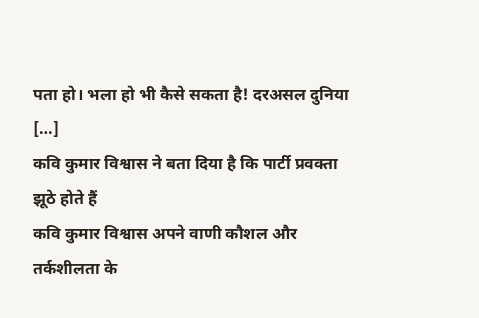पता हो। भला हो भी कैसे सकता है! दरअसल दुनिया […]
कवि कुमार विश्वास ने बता दिया है कि पार्टी प्रवक्ता झूठे होते हैं
कवि कुमार विश्वास अपने वाणी कौशल और तर्कशीलता के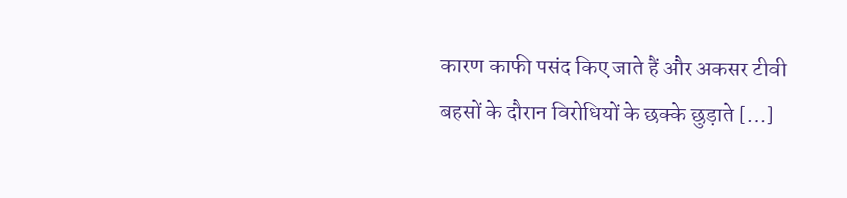कारण काफी पसंद किए जाते हैं और अकसर टीवी बहसों के दौरान विरोधियों के छक्के छुड़ाते […]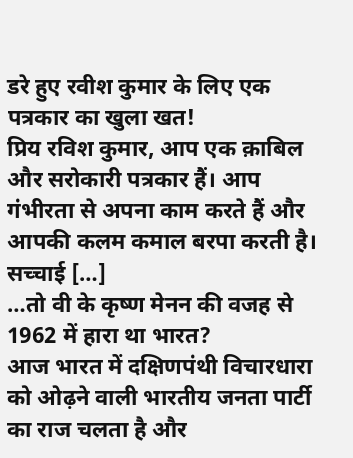डरे हुए रवीश कुमार के लिए एक पत्रकार का खुला खत!
प्रिय रविश कुमार, आप एक क़ाबिल और सरोकारी पत्रकार हैं। आप गंभीरता से अपना काम करते हैं और आपकी कलम कमाल बरपा करती है। सच्चाई […]
…तो वी के कृष्ण मेनन की वजह से 1962 में हारा था भारत?
आज भारत में दक्षिणपंथी विचारधारा को ओढ़ने वाली भारतीय जनता पार्टी का राज चलता है और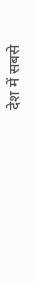देश में सबसे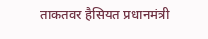ताकतवर हैसियत प्रधानमंत्री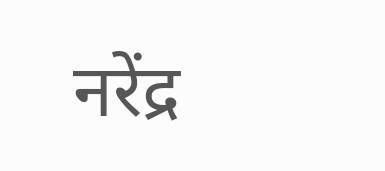नरेंद्र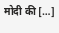मोदी की […]